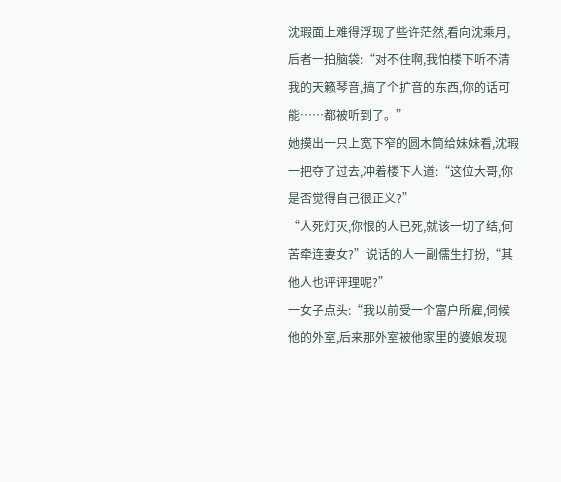沈瑕面上难得浮现了些许茫然,看向沈乘月,后者一拍脑袋:“对不住啊,我怕楼下听不清我的天籁琴音,搞了个扩音的东西,你的话可能……都被听到了。”
她摸出一只上宽下窄的圆木筒给妹妹看,沈瑕一把夺了过去,冲着楼下人道:“这位大哥,你是否觉得自己很正义?”
“人死灯灭,你恨的人已死,就该一切了结,何苦牵连妻女?”说话的人一副儒生打扮,“其他人也评评理呢?”
一女子点头:“我以前受一个富户所雇,伺候他的外室,后来那外室被他家里的婆娘发现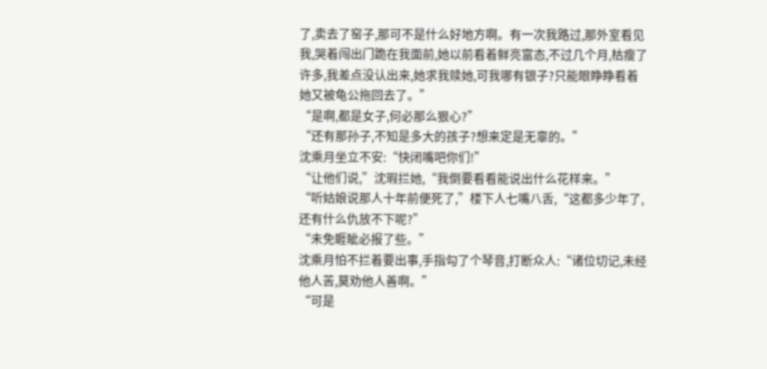了,卖去了窑子,那可不是什么好地方啊。有一次我路过,那外室看见我,哭着闯出门跪在我面前,她以前看着鲜亮富态,不过几个月,枯瘦了许多,我差点没认出来,她求我赎她,可我哪有银子?只能眼睁睁看着她又被龟公拖回去了。”
“是啊,都是女子,何必那么狠心?”
“还有那孙子,不知是多大的孩子?想来定是无辜的。”
沈乘月坐立不安:“快闭嘴吧你们!”
“让他们说,”沈瑕拦她,“我倒要看看能说出什么花样来。”
“听姑娘说那人十年前便死了,”楼下人七嘴八舌,“这都多少年了,还有什么仇放不下呢?”
“未免睚眦必报了些。”
沈乘月怕不拦着要出事,手指勾了个琴音,打断众人:“诸位切记,未经他人苦,莫劝他人善啊。”
“可是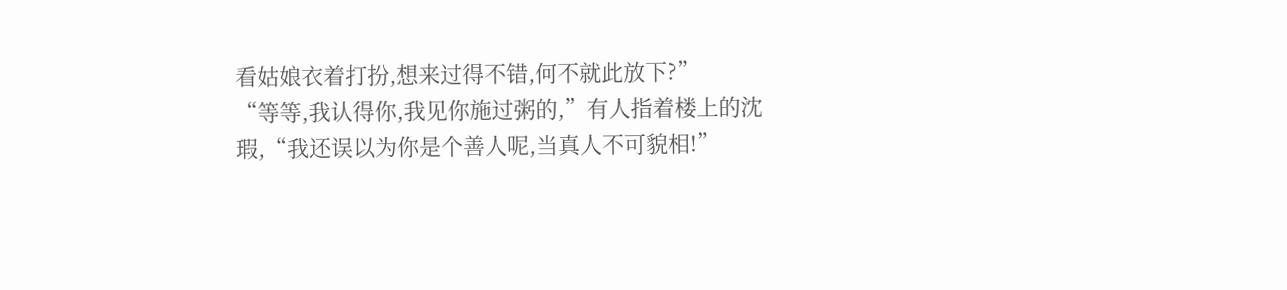看姑娘衣着打扮,想来过得不错,何不就此放下?”
“等等,我认得你,我见你施过粥的,”有人指着楼上的沈瑕,“我还误以为你是个善人呢,当真人不可貌相!”